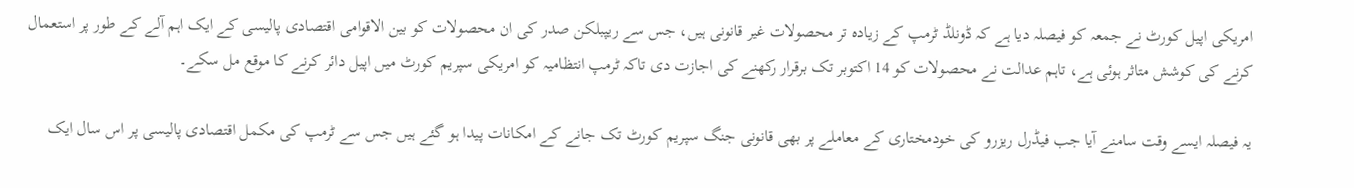امریکی اپیل کورٹ نے جمعہ کو فیصلہ دیا ہے کہ ڈونلڈ ٹرمپ کے زیادہ تر محصولات غیر قانونی ہیں، جس سے ریپبلکن صدر کی ان محصولات کو بین الاقوامی اقتصادی پالیسی کے ایک اہم آلے کے طور پر استعمال کرنے کی کوشش متاثر ہوئی ہے، تاہم عدالت نے محصولات کو 14 اکتوبر تک برقرار رکھنے کی اجازت دی تاکہ ٹرمپ انتظامیہ کو امریکی سپریم کورٹ میں اپیل دائر کرنے کا موقع مل سکے۔

یہ فیصلہ ایسے وقت سامنے آیا جب فیڈرل ریزرو کی خودمختاری کے معاملے پر بھی قانونی جنگ سپریم کورٹ تک جانے کے امکانات پیدا ہو گئے ہیں جس سے ٹرمپ کی مکمل اقتصادی پالیسی پر اس سال ایک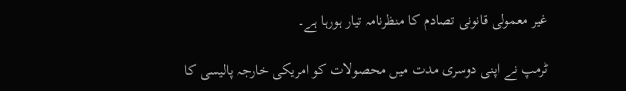غیر معمولی قانونی تصادم کا منظرنامہ تیار ہورہا ہے۔

ٹرمپ نے اپنی دوسری مدت میں محصولات کو امریکی خارجہ پالیسی کا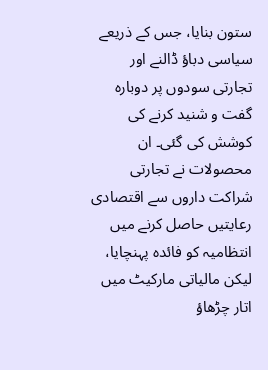ستون بنایا، جس کے ذریعے سیاسی دباؤ ڈالنے اور تجارتی سودوں پر دوبارہ گفت و شنید کرنے کی کوشش کی گئی۔ ان محصولات نے تجارتی شراکت داروں سے اقتصادی رعایتیں حاصل کرنے میں انتظامیہ کو فائدہ پہنچایا، لیکن مالیاتی مارکیٹ میں اتار چڑھاؤ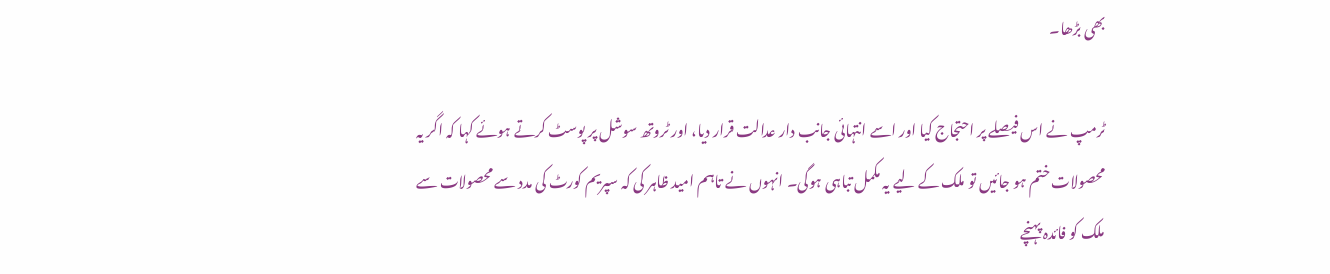بھی بڑھا۔

ٹرمپ نے اس فیصلے پر احتجاج کیا اور اسے انتہائی جانب دار عدالت قرار دیا، اور ٹروتھ سوشل پر پوسٹ کرتے ہوئے کہا کہ اگر یہ محصولات ختم ہو جائیں تو ملک کے لیے یہ مکمل تباہی ہوگی۔ انہوں نے تاہم امید ظاہر کی کہ سپریم کورٹ کی مدد سے محصولات سے ملک کو فائدہ پہنچے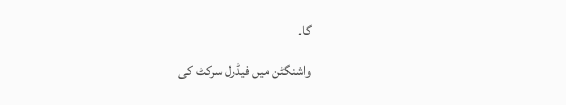گا۔

واشنگٹن میں فیڈرل سرکٹ کی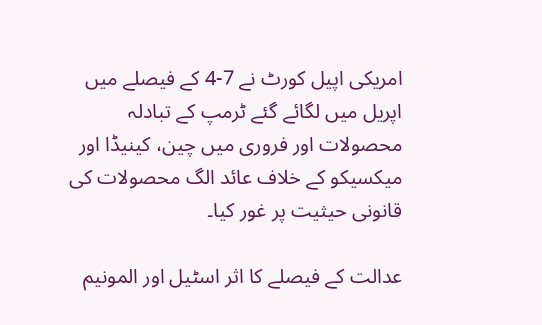امریکی اپیل کورٹ نے 7-4 کے فیصلے میں اپریل میں لگائے گئے ٹرمپ کے تبادلہ محصولات اور فروری میں چین، کینیڈا اور میکسیکو کے خلاف عائد الگ محصولات کی قانونی حیثیت پر غور کیا۔

عدالت کے فیصلے کا اثر اسٹیل اور المونیم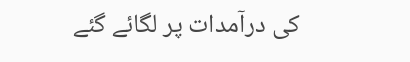کی درآمدات پر لگائے گئے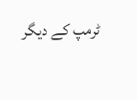ٹرمپ کے دیگر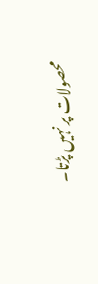محصولات پر نہیں پڑتا۔